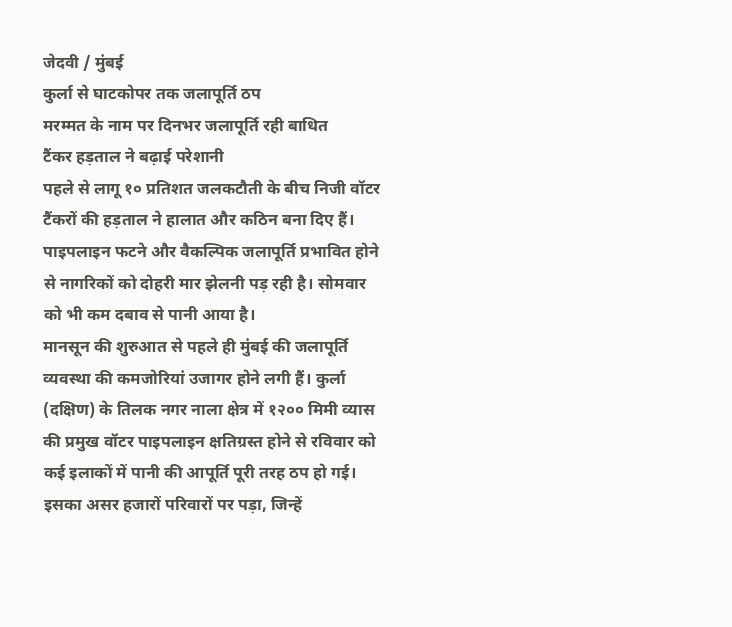जेदवी / मुंबई
कुर्ला से घाटकोपर तक जलापूर्ति ठप
मरम्मत के नाम पर दिनभर जलापूर्ति रही बाधित
टैंकर हड़ताल ने बढ़ाई परेशानी
पहले से लागू १० प्रतिशत जलकटौती के बीच निजी वॉटर टैंकरों की हड़ताल ने हालात और कठिन बना दिए हैं। पाइपलाइन फटने और वैकल्पिक जलापूर्ति प्रभावित होने से नागरिकों को दोहरी मार झेलनी पड़ रही है। सोमवार को भी कम दबाव से पानी आया है।
मानसून की शुरुआत से पहले ही मुंबई की जलापूर्ति व्यवस्था की कमजोरियां उजागर होने लगी हैं। कुर्ला (दक्षिण) के तिलक नगर नाला क्षेत्र में १२०० मिमी व्यास की प्रमुख वॉटर पाइपलाइन क्षतिग्रस्त होने से रविवार को कई इलाकों में पानी की आपूर्ति पूरी तरह ठप हो गई। इसका असर हजारों परिवारों पर पड़ा, जिन्हें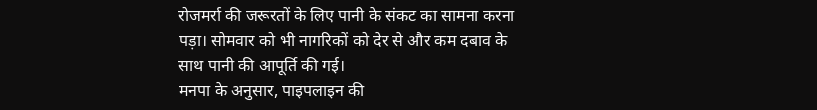रोजमर्रा की जरूरतों के लिए पानी के संकट का सामना करना पड़ा। सोमवार को भी नागरिकों को देर से और कम दबाव के साथ पानी की आपूर्ति की गई।
मनपा के अनुसार, पाइपलाइन की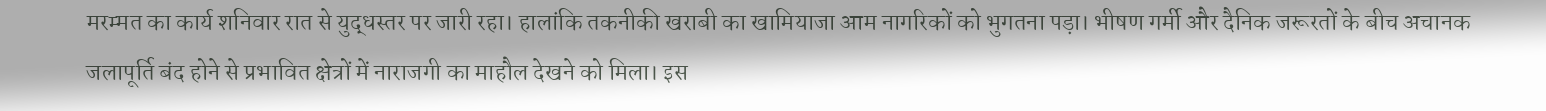मरम्मत का कार्य शनिवार रात से युद्धस्तर पर जारी रहा। हालांकि तकनीकी खराबी का खामियाजा आम नागरिकों को भुगतना पड़ा। भीषण गर्मी और दैनिक जरूरतों के बीच अचानक जलापूर्ति बंद होने से प्रभावित क्षेत्रों में नाराजगी का माहौल देखने को मिला। इस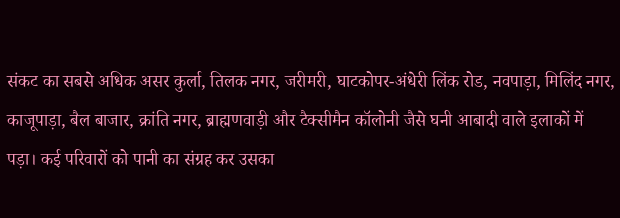संकट का सबसे अधिक असर कुर्ला, तिलक नगर, जरीमरी, घाटकोपर-अंधेरी लिंक रोड, नवपाड़ा, मिलिंद नगर, काजूपाड़ा, बैल बाजार, क्रांति नगर, ब्राह्मणवाड़ी और टैक्सीमैन कॉलोनी जैसे घनी आबादी वाले इलाकों में पड़ा। कई परिवारों को पानी का संग्रह कर उसका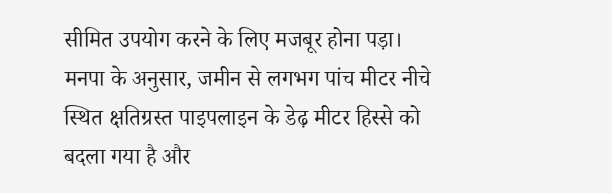सीमित उपयोग करने के लिए मजबूर होना पड़ा।
मनपा के अनुसार, जमीन से लगभग पांच मीटर नीचे स्थित क्षतिग्रस्त पाइपलाइन के डेढ़ मीटर हिस्से को बदला गया है और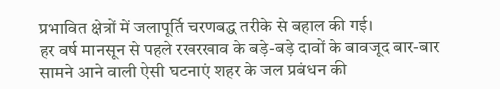प्रभावित क्षेत्रों में जलापूर्ति चरणबद्ध तरीके से बहाल की गई।
हर वर्ष मानसून से पहले रखरखाव के बड़े-बड़े दावों के बावजूद बार-बार सामने आने वाली ऐसी घटनाएं शहर के जल प्रबंधन की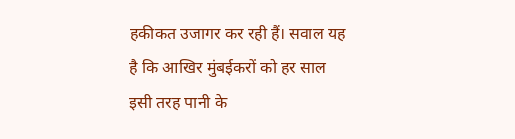हकीकत उजागर कर रही हैं। सवाल यह है कि आखिर मुंबईकरों को हर साल इसी तरह पानी के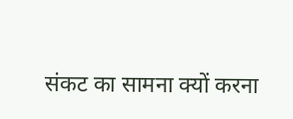संकट का सामना क्यों करना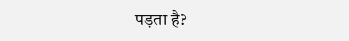पड़ता है?